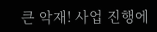큰 악재! 사업 진행에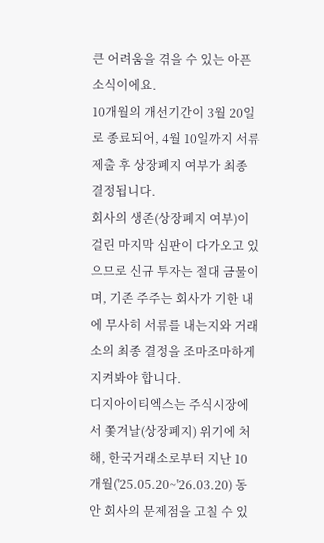큰 어려움을 겪을 수 있는 아픈 소식이에요.
10개월의 개선기간이 3월 20일로 종료되어, 4월 10일까지 서류 제출 후 상장폐지 여부가 최종 결정됩니다.
회사의 생존(상장폐지 여부)이 걸린 마지막 심판이 다가오고 있으므로 신규 투자는 절대 금물이며, 기존 주주는 회사가 기한 내에 무사히 서류를 내는지와 거래소의 최종 결정을 조마조마하게 지켜봐야 합니다.
디지아이티엑스는 주식시장에서 쫓겨날(상장폐지) 위기에 처해, 한국거래소로부터 지난 10개월('25.05.20~'26.03.20) 동안 회사의 문제점을 고칠 수 있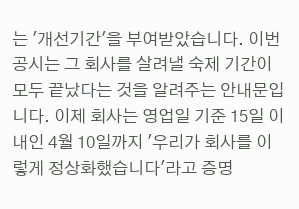는 '개선기간'을 부여받았습니다. 이번 공시는 그 회사를 살려낼 숙제 기간이 모두 끝났다는 것을 알려주는 안내문입니다. 이제 회사는 영업일 기준 15일 이내인 4월 10일까지 '우리가 회사를 이렇게 정상화했습니다'라고 증명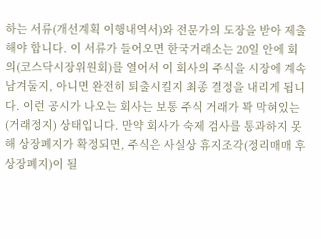하는 서류(개선계획 이행내역서)와 전문가의 도장을 받아 제출해야 합니다. 이 서류가 들어오면 한국거래소는 20일 안에 회의(코스닥시장위원회)를 열어서 이 회사의 주식을 시장에 계속 남겨둘지, 아니면 완전히 퇴출시킬지 최종 결정을 내리게 됩니다. 이런 공시가 나오는 회사는 보통 주식 거래가 꽉 막혀있는(거래정지) 상태입니다. 만약 회사가 숙제 검사를 통과하지 못해 상장폐지가 확정되면, 주식은 사실상 휴지조각(정리매매 후 상장폐지)이 될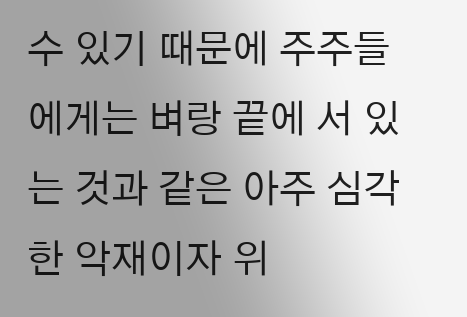수 있기 때문에 주주들에게는 벼랑 끝에 서 있는 것과 같은 아주 심각한 악재이자 위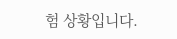험 상황입니다.